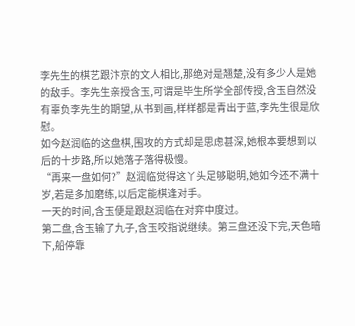李先生的棋艺跟汴京的文人相比,那绝对是翘楚,没有多少人是她的敌手。李先生亲授含玉,可谓是毕生所学全部传授,含玉自然没有辜负李先生的期望,从书到画,样样都是青出于蓝,李先生很是欣慰。
如今赵润临的这盘棋,围攻的方式却是思虑甚深,她根本要想到以后的十步路,所以她落子落得极慢。
“再来一盘如何?”赵润临觉得这丫头足够聪明,她如今还不满十岁,若是多加磨练,以后定能棋逢对手。
一天的时间,含玉便是跟赵润临在对弈中度过。
第二盘,含玉输了九子,含玉咬指说继续。第三盘还没下完,天色暗下,船停靠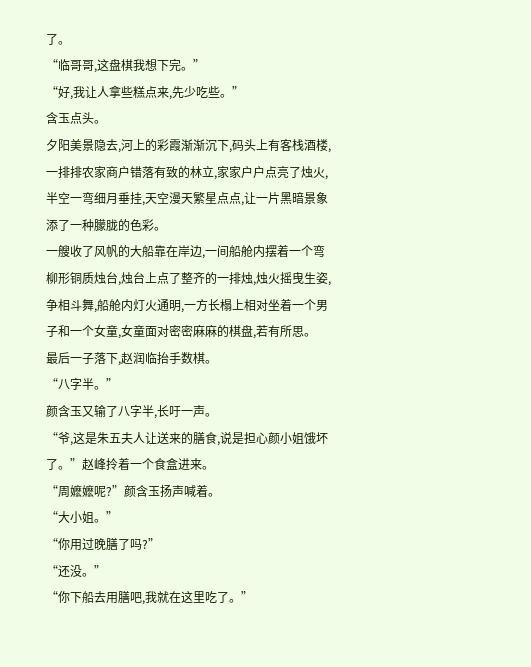了。
“临哥哥,这盘棋我想下完。”
“好,我让人拿些糕点来,先少吃些。”
含玉点头。
夕阳美景隐去,河上的彩霞渐渐沉下,码头上有客栈酒楼,一排排农家商户错落有致的林立,家家户户点亮了烛火,半空一弯细月垂挂,天空漫天繁星点点,让一片黑暗景象添了一种朦胧的色彩。
一艘收了风帆的大船靠在岸边,一间船舱内摆着一个弯柳形铜质烛台,烛台上点了整齐的一排烛,烛火摇曳生姿,争相斗舞,船舱内灯火通明,一方长榻上相对坐着一个男子和一个女童,女童面对密密麻麻的棋盘,若有所思。
最后一子落下,赵润临抬手数棋。
“八字半。”
颜含玉又输了八字半,长吁一声。
“爷,这是朱五夫人让送来的膳食,说是担心颜小姐饿坏了。”赵峰拎着一个食盒进来。
“周嬷嬷呢?”颜含玉扬声喊着。
“大小姐。”
“你用过晚膳了吗?”
“还没。”
“你下船去用膳吧,我就在这里吃了。”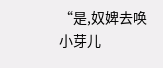“是,奴婢去唤小芽儿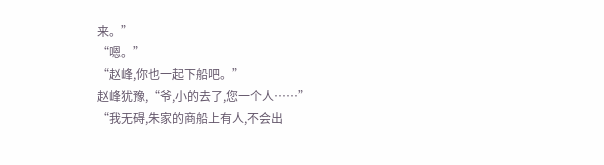来。”
“嗯。”
“赵峰,你也一起下船吧。”
赵峰犹豫,“爷,小的去了,您一个人……”
“我无碍,朱家的商船上有人,不会出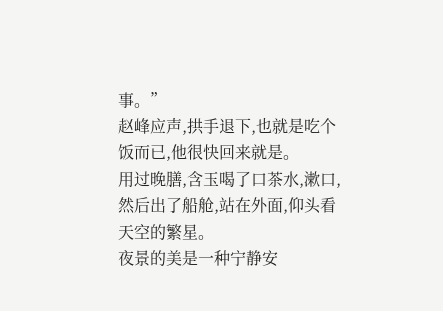事。”
赵峰应声,拱手退下,也就是吃个饭而已,他很快回来就是。
用过晚膳,含玉喝了口茶水,漱口,然后出了船舱,站在外面,仰头看天空的繁星。
夜景的美是一种宁静安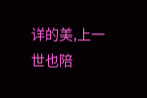详的美,上一世也陪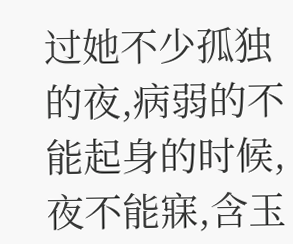过她不少孤独的夜,病弱的不能起身的时候,夜不能寐,含玉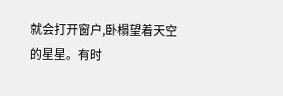就会打开窗户,卧榻望着天空的星星。有时